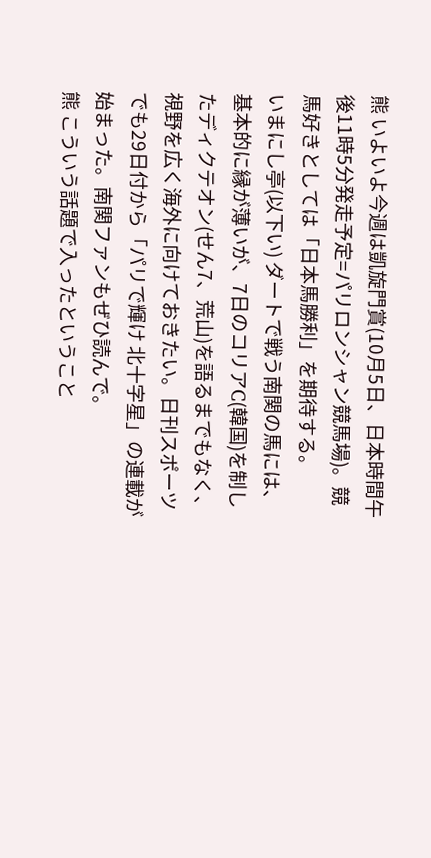熊 いよいよ今週は凱旋門賞(10月5日、日本時間午後11時5分発走予定=パリロンシャン競馬場)。競馬好きとしては「日本馬勝利」を期待する。
いまにし亭(以下い) ダートで戦う南関の馬には、基本的に縁が薄いが、7日のコリアC(韓国)を制したディクテオン(せん7、荒山)を語るまでもなく、視野を広く海外に向けておきたい。日刊スポーツでも29日付から「パリで輝け 北十字星」の連載が始まった。南関ファンもぜひ読んで。
熊 こういう話題で入ったということ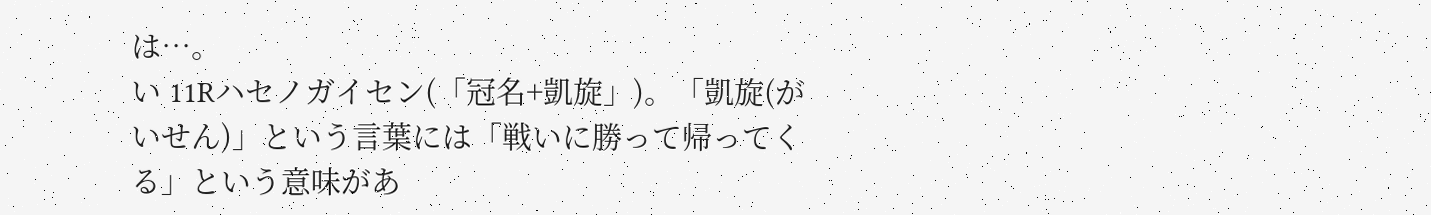は…。
い 11Rハセノガイセン(「冠名+凱旋」)。「凱旋(がいせん)」という言葉には「戦いに勝って帰ってくる」という意味があ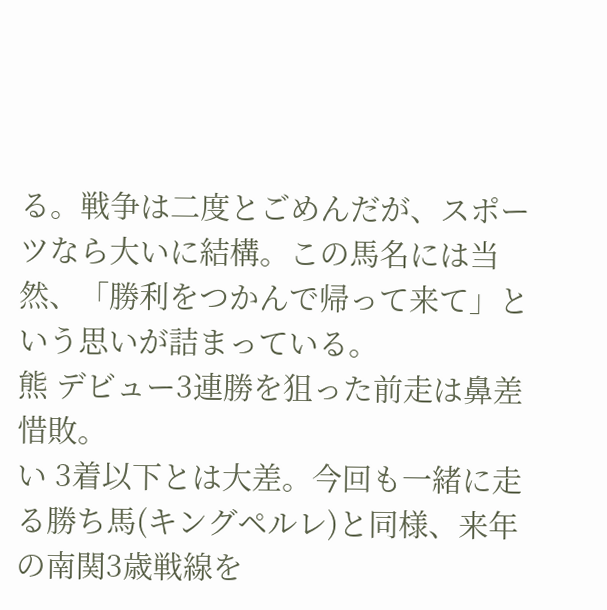る。戦争は二度とごめんだが、スポーツなら大いに結構。この馬名には当然、「勝利をつかんで帰って来て」という思いが詰まっている。
熊 デビュー3連勝を狙った前走は鼻差惜敗。
い 3着以下とは大差。今回も一緒に走る勝ち馬(キングペルレ)と同様、来年の南関3歳戦線を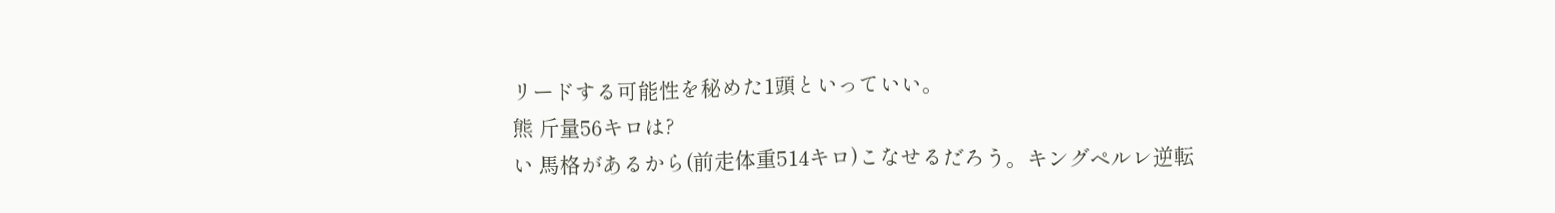リードする可能性を秘めた1頭といっていい。
熊 斤量56キロは?
い 馬格があるから(前走体重514キロ)こなせるだろう。キングペルレ逆転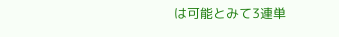は可能とみて3連単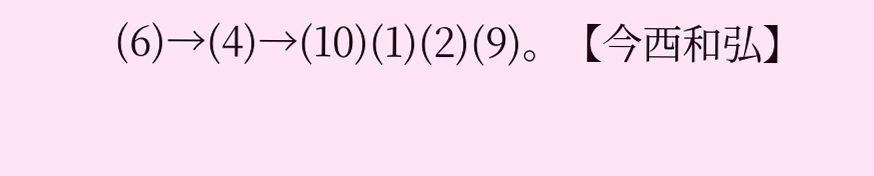(6)→(4)→(10)(1)(2)(9)。【今西和弘】